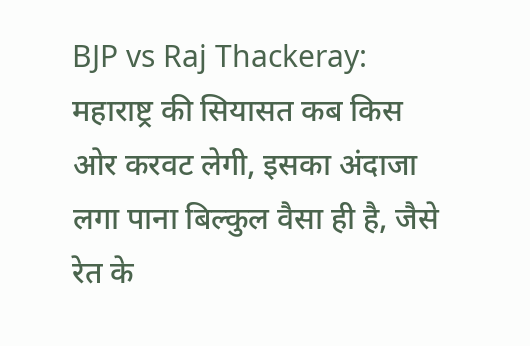BJP vs Raj Thackeray: महाराष्ट्र की सियासत कब किस ओर करवट लेगी, इसका अंदाजा लगा पाना बिल्कुल वैसा ही है, जैसे रेत के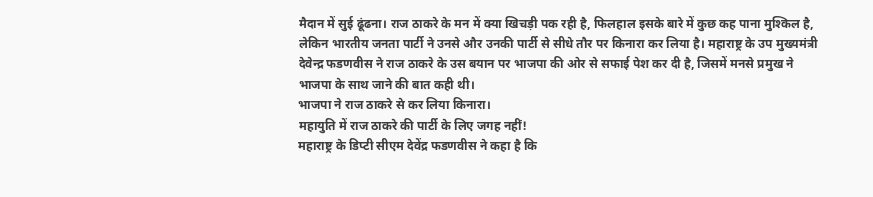मैदान में सुई ढूंढना। राज ठाकरे के मन में क्या खिचड़ी पक रही है, फिलहाल इसके बारे में कुछ कह पाना मुश्किल है, लेकिन भारतीय जनता पार्टी ने उनसे और उनकी पार्टी से सीधे तौर पर किनारा कर लिया है। महाराष्ट्र के उप मुख्यमंत्री देवेन्द्र फडणवीस ने राज ठाकरे के उस बयान पर भाजपा की ओर से सफाई पेश कर दी है, जिसमें मनसे प्रमुख ने भाजपा के साथ जाने की बात कही थी।
भाजपा ने राज ठाकरे से कर लिया किनारा।
महायुति में राज ठाकरे की पार्टी के लिए जगह नहीं!
महाराष्ट्र के डिप्टी सीएम देवेंद्र फडणवीस ने कहा है कि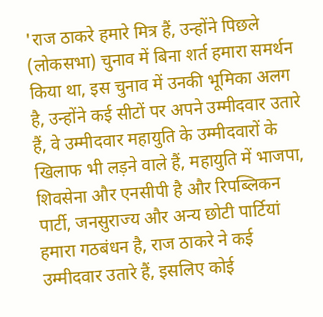'राज ठाकरे हमारे मित्र हैं, उन्होंने पिछले (लोकसभा) चुनाव में बिना शर्त हमारा समर्थन किया था, इस चुनाव में उनकी भूमिका अलग है, उन्होंने कई सीटों पर अपने उम्मीदवार उतारे हैं, वे उम्मीदवार महायुति के उम्मीदवारों के खिलाफ भी लड़ने वाले हैं, महायुति में भाजपा, शिवसेना और एनसीपी है और रिपब्लिकन पार्टी, जनसुराज्य और अन्य छोटी पार्टियां हमारा गठबंधन है, राज ठाकरे ने कई उम्मीदवार उतारे हैं, इसलिए कोई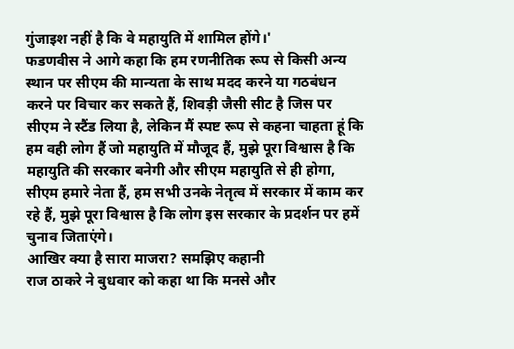गुंजाइश नहीं है कि वे महायुति में शामिल होंगे।'
फडणवीस ने आगे कहा कि हम रणनीतिक रूप से किसी अन्य स्थान पर सीएम की मान्यता के साथ मदद करने या गठबंधन करने पर विचार कर सकते हैं, शिवड़ी जैसी सीट है जिस पर सीएम ने स्टैंड लिया है, लेकिन मैं स्पष्ट रूप से कहना चाहता हूं कि हम वही लोग हैं जो महायुति में मौजूद हैं, मुझे पूरा विश्वास है कि महायुति की सरकार बनेगी और सीएम महायुति से ही होगा, सीएम हमारे नेता हैं, हम सभी उनके नेतृत्व में सरकार में काम कर रहे हैं, मुझे पूरा विश्वास है कि लोग इस सरकार के प्रदर्शन पर हमें चुनाव जिताएंगे।
आखिर क्या है सारा माजरा? समझिए कहानी
राज ठाकरे ने बुधवार को कहा था कि मनसे और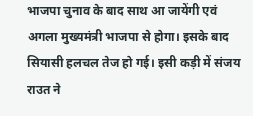भाजपा चुनाव के बाद साथ आ जायेंगी एवं अगला मुख्यमंत्री भाजपा से होगा। इसके बाद सियासी हलचल तेज हो गई। इसी कड़ी में संजय राउत ने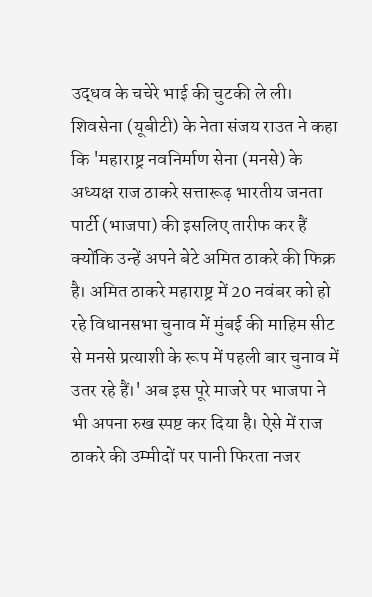उद्धव के चचेरे भाई की चुटकी ले ली। शिवसेना (यूबीटी) के नेता संजय राउत ने कहा कि 'महाराष्ट्र नवनिर्माण सेना (मनसे) के अध्यक्ष राज ठाकरे सत्तारूढ़ भारतीय जनता पार्टी (भाजपा) की इसलिए तारीफ कर हैं क्योंकि उन्हें अपने बेटे अमित ठाकरे की फिक्र है। अमित ठाकरे महाराष्ट्र में 20 नवंबर को हो रहे विधानसभा चुनाव में मुंबई की माहिम सीट से मनसे प्रत्याशी के रूप में पहली बार चुनाव में उतर रहे हैं।' अब इस पूरे माजरे पर भाजपा ने भी अपना रुख स्पष्ट कर दिया है। ऐसे में राज ठाकरे की उम्मीदों पर पानी फिरता नजर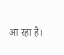आ रहा है।